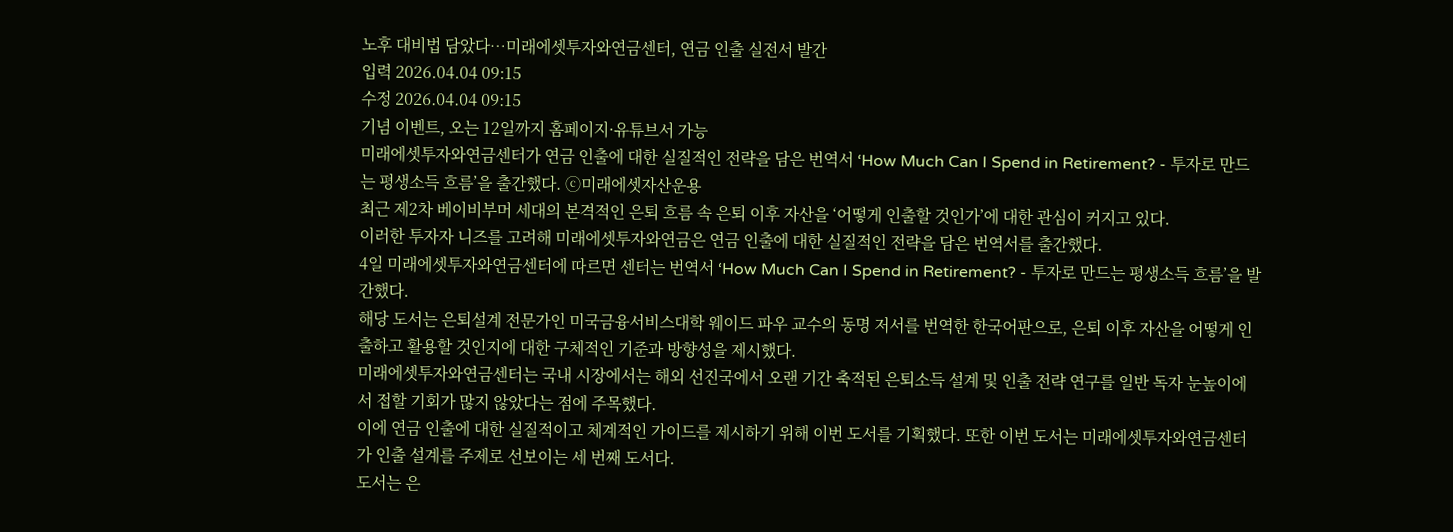노후 대비법 담았다…미래에셋투자와연금센터, 연금 인출 실전서 발간
입력 2026.04.04 09:15
수정 2026.04.04 09:15
기념 이벤트, 오는 12일까지 홈페이지·유튜브서 가능
미래에셋투자와연금센터가 연금 인출에 대한 실질적인 전략을 담은 번역서 ‘How Much Can I Spend in Retirement? - 투자로 만드는 평생소득 흐름’을 출간했다. ⓒ미래에셋자산운용
최근 제2차 베이비부머 세대의 본격적인 은퇴 흐름 속 은퇴 이후 자산을 ‘어떻게 인출할 것인가’에 대한 관심이 커지고 있다.
이러한 투자자 니즈를 고려해 미래에셋투자와연금은 연금 인출에 대한 실질적인 전략을 담은 번역서를 출간했다.
4일 미래에셋투자와연금센터에 따르면 센터는 번역서 ‘How Much Can I Spend in Retirement? - 투자로 만드는 평생소득 흐름’을 발간했다.
해당 도서는 은퇴설계 전문가인 미국금융서비스대학 웨이드 파우 교수의 동명 저서를 번역한 한국어판으로, 은퇴 이후 자산을 어떻게 인출하고 활용할 것인지에 대한 구체적인 기준과 방향성을 제시했다.
미래에셋투자와연금센터는 국내 시장에서는 해외 선진국에서 오랜 기간 축적된 은퇴소득 설계 및 인출 전략 연구를 일반 독자 눈높이에서 접할 기회가 많지 않았다는 점에 주목했다.
이에 연금 인출에 대한 실질적이고 체계적인 가이드를 제시하기 위해 이번 도서를 기획했다. 또한 이번 도서는 미래에셋투자와연금센터가 인출 설계를 주제로 선보이는 세 번째 도서다.
도서는 은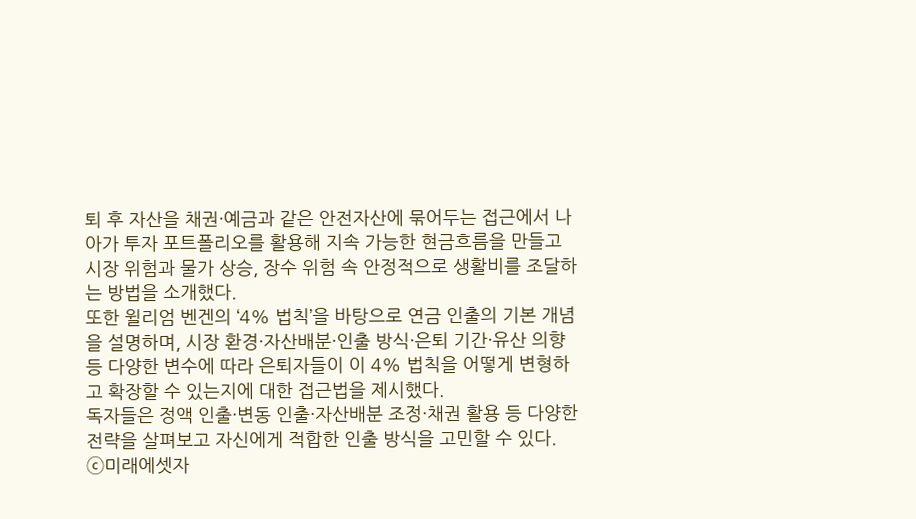퇴 후 자산을 채권·예금과 같은 안전자산에 묶어두는 접근에서 나아가 투자 포트폴리오를 활용해 지속 가능한 현금흐름을 만들고 시장 위험과 물가 상승, 장수 위험 속 안정적으로 생활비를 조달하는 방법을 소개했다.
또한 윌리엄 벤겐의 ‘4% 법칙’을 바탕으로 연금 인출의 기본 개념을 설명하며, 시장 환경·자산배분·인출 방식·은퇴 기간·유산 의향 등 다양한 변수에 따라 은퇴자들이 이 4% 법칙을 어떻게 변형하고 확장할 수 있는지에 대한 접근법을 제시했다.
독자들은 정액 인출·변동 인출·자산배분 조정·채권 활용 등 다양한 전략을 살펴보고 자신에게 적합한 인출 방식을 고민할 수 있다.
ⓒ미래에셋자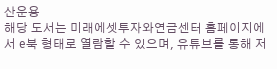산운용
해당 도서는 미래에셋투자와연금센터 홈페이지에서 e북 형태로 열람할 수 있으며, 유튜브를 통해 저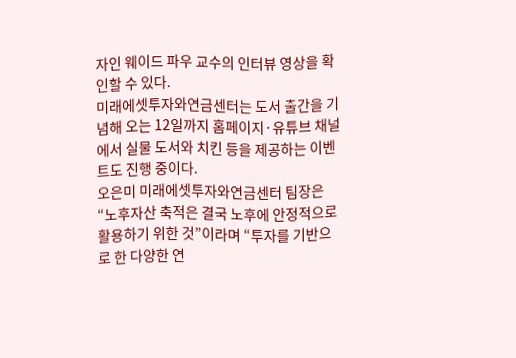자인 웨이드 파우 교수의 인터뷰 영상을 확인할 수 있다.
미래에셋투자와연금센터는 도서 출간을 기념해 오는 12일까지 홈페이지·유튜브 채널에서 실물 도서와 치킨 등을 제공하는 이벤트도 진행 중이다.
오은미 미래에셋투자와연금센터 팀장은 “노후자산 축적은 결국 노후에 안정적으로 활용하기 위한 것”이라며 “투자를 기반으로 한 다양한 연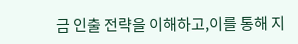금 인출 전략을 이해하고,이를 통해 지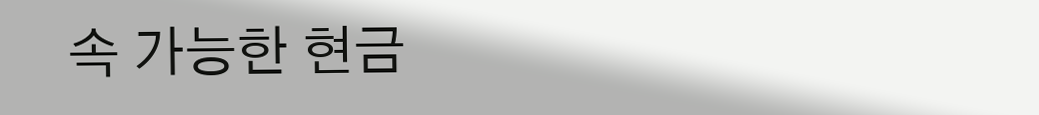속 가능한 현금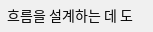흐름을 설계하는 데 도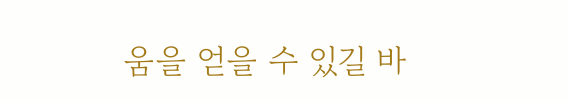움을 얻을 수 있길 바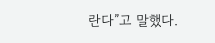란다”고 말했다.